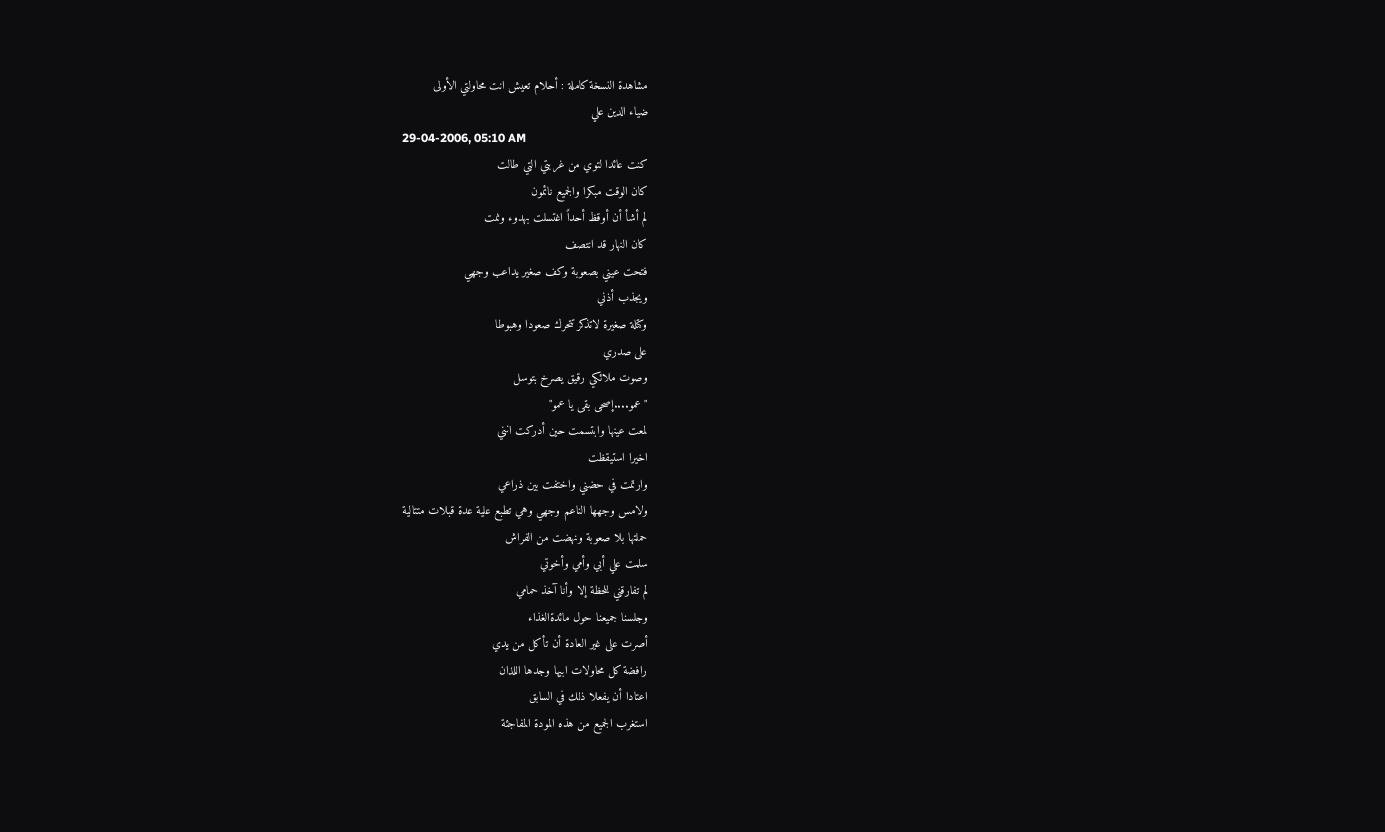مشاهدة النسخة كاملة : أحلام تعيش انت محاولتي الأولى
ضياء الدين علي
29-04-2006, 05:10 AM
كنت عائدا لتوي من غربتي التي طالت
كان الوقت مبكرا والجميع نائمون
لم أشأ أن أوقظ أحداً اغتسلت بهدوء ونمت
كان النهار قد انتصف
فتحت عيني بصعوبة وكف صغير يداعب وجهي
ويجذب أذني
وكتلة صغيرة لاتذكر تتحرك صعودا وهبوطا
على صدري
وصوت ملائكي رقيق يصرخ بتوسل
"عمو....إصحى بقى يا عمو"
لمعت عينها وابتسمت حين أدركت انني
اخيرا استيقظت
وارتمت في حضني واختفت بين ذراعي
ولامس وجهها الناعم وجهي وهي تطبع علية عدة قبلات متتالية
حملتها بلا صعوبة ونهضت من الفراش
سلمت علي أبي وأمي وأخوتي
لم تفارقني للحظة إلا وأنا آخذ حمامي
وجلسنا جميعنا حول مائدةالغذاء
أصرت على غير العادة أن تأكل من يدي
رافضة كل محاولات ابيها وجدها اللذان
اعتادا أن يفعلا ذلك في السابق
استغرب الجميع من هذه المودة المفاجئة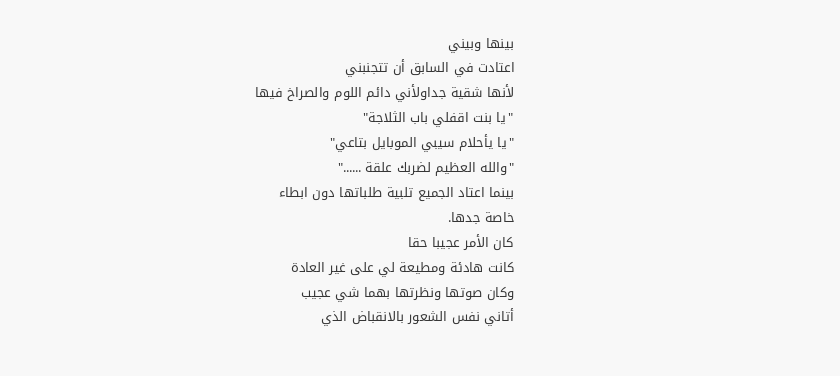بينها وبيني
اعتادت في السابق أن تتجنبني
لأنها شقية جداولأني دائم اللوم والصراخ فيها
"يا بنت اقفلي باب الثلاجة"
"يا يأحلام سيبي الموبايل بتاعي"
"والله العظيم لضربك علقة ......"
بينما اعتاد الجميع تلبية طلباتها دون ابطاء
خاصة جدها.
كان الأمر عجيبا حقا
كانت هادئة ومطيعة لي على غير العادة
وكان صوتها ونظرتها بهما شي عجيب
أتاني نفس الشعور بالانقباض الذي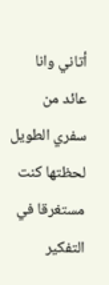أتاني وانا عائد من سفري الطويل
لحظتها كنت مستغرقا في التفكير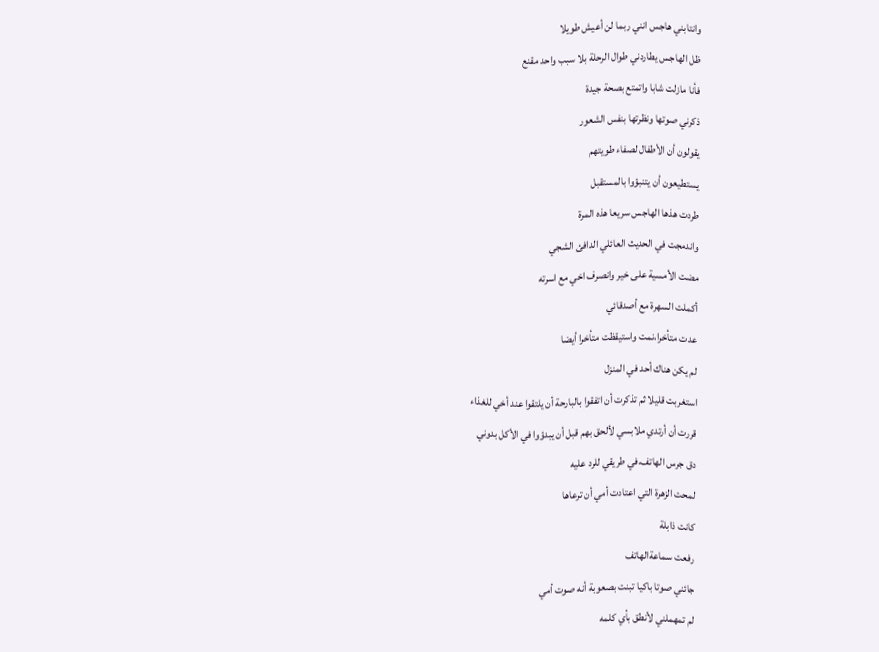وانتابني هاجس انني ربما لن أعيش طويلا
ظل الهاجس يطاردني طوال الرحلة بلا سبب واحد مقنع
فأنا مازلت شابا واتمتع بصحة جيدة
ذكرني صوتها ونظرتها بنفس الشعور
يقولون أن الأطفال لصفاء طويتهم
يستطيعون أن يتنبؤوا بالمستقبل
طردت هذها الهاجس سريعا هذه المرة
واندمجت في الحديث العائلي الدافئ الشجي
مضت الأمسية على خير وانصرف اخي مع اسرته
أكملت السهرة مع أصدقائي
عدت متأخرا،نمت واستيقظت متأخرا أيضا
لم يكن هناك أحد في المنزل
استغربت قليلا ثم تذكرت أن اتفقوا بالبارحة أن يلتقوا عند أخي للغذاء
قررت أن أرتدي ملابسي لألحق بهم قبل أن يبدؤوا في الأكل بدوني
دق جرس الهاتف،في طريقي للرد عليه
لمحت الزهرة التي اعتادت أمي أن ترعاها
كانت ذابلة
رفعت سماعةالهاتف
جائني صوتا باكيا تبنت بصعوبة أنه صوت أمي
لم تمهملني لأنطق بأي كلمه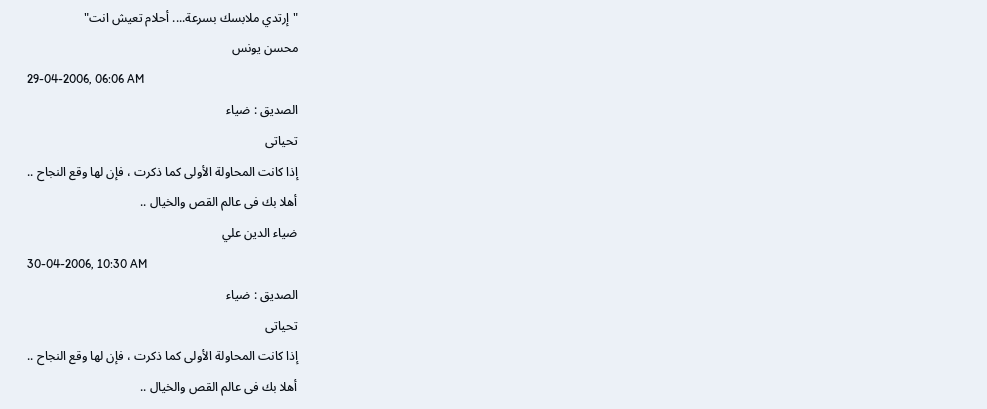"إرتدي ملابسك بسرعة.... أحلام تعيش انت"
محسن يونس
29-04-2006, 06:06 AM
الصديق : ضياء
تحياتى
إذا كانت المحاولة الأولى كما ذكرت ، فإن لها وقع النجاح ..
أهلا بك فى عالم القص والخيال ..
ضياء الدين علي
30-04-2006, 10:30 AM
الصديق : ضياء
تحياتى
إذا كانت المحاولة الأولى كما ذكرت ، فإن لها وقع النجاح ..
أهلا بك فى عالم القص والخيال ..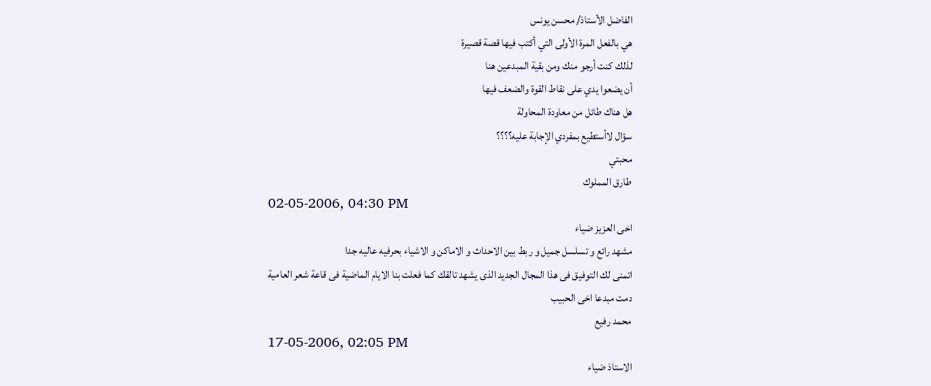الفاضل الأستاذ/ محسن يونس
هي بالفعل المرة الأولى التي أكتب فيها قصة قصيرة
لذلك كنت أرجو منك ومن بقية المبدعين هنا
أن يضعوا يدي على نقاط القوة والضعف فيها
هل هناك طائل من معاودة المحاولة
سؤال لاأستطيع بمفردي الإجابة عليه؟؟؟؟
محبتي
طارق المملوك
02-05-2006, 04:30 PM
اخى العزيز ضياء
مشهد رائع و تسلسل جميل و ربط بين الاحداث و الاماكن و الاشياء بحرفيه عاليه جدا
اتمنى لك التوفيق فى هذا المجال الجديد الذى يشهد تالقك كما فعلت بنا الايام الماضية فى قاعة شعر العامية
دمت مبدعا اخى الحبيب
محمد رفيع
17-05-2006, 02:05 PM
الاستاذ ضياء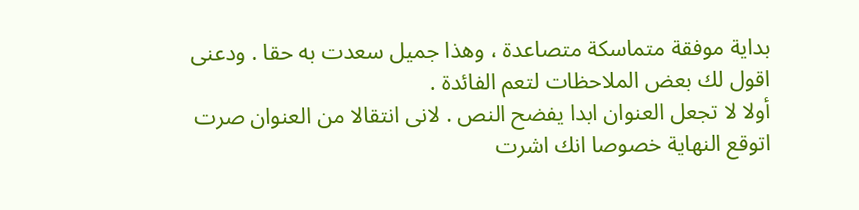بداية موفقة متماسكة متصاعدة ، وهذا جميل سعدت به حقا . ودعنى اقول لك بعض الملاحظات لتعم الفائدة .
أولا لا تجعل العنوان ابدا يفضح النص . لانى انتقالا من العنوان صرت اتوقع النهاية خصوصا انك اشرت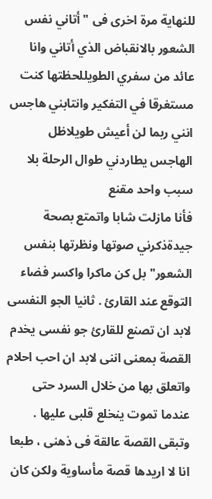للنهاية مرة اخرى فى " أتاني نفس الشعور بالانقباض الذي أتاني وانا عائد من سفري الطويللحظتها كنت مستغرقا في التفكير وانتابني هاجس انني ربما لن أعيش طويلاظل الهاجس يطاردني طوال الرحلة بلا سبب واحد مقنع
فأنا مازلت شابا واتمتع بصحة جيدةذكرني صوتها ونظرتها بنفس الشعور" بل كن ماكرا واكسر فضاء التوقع عند القارئ . ثانيا الجو النفسى لابد ان تصنع للقارئ جو نفسى يخدم القصة بمعنى اننى لابد ان احب احلام واتعلق بها من خلال السرد حتى عندما تموت ينخلع قلبى عليها . وتبقى القصة عالقة فى ذهنى ، طبعا انا لا اريدها قصة مأساوية ولكن كان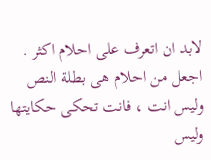لابد ان اتعرف على احلام اكثر . اجعل من احلام هى بطلة النص وليس انت ، فانت تحكى حكايتها وليس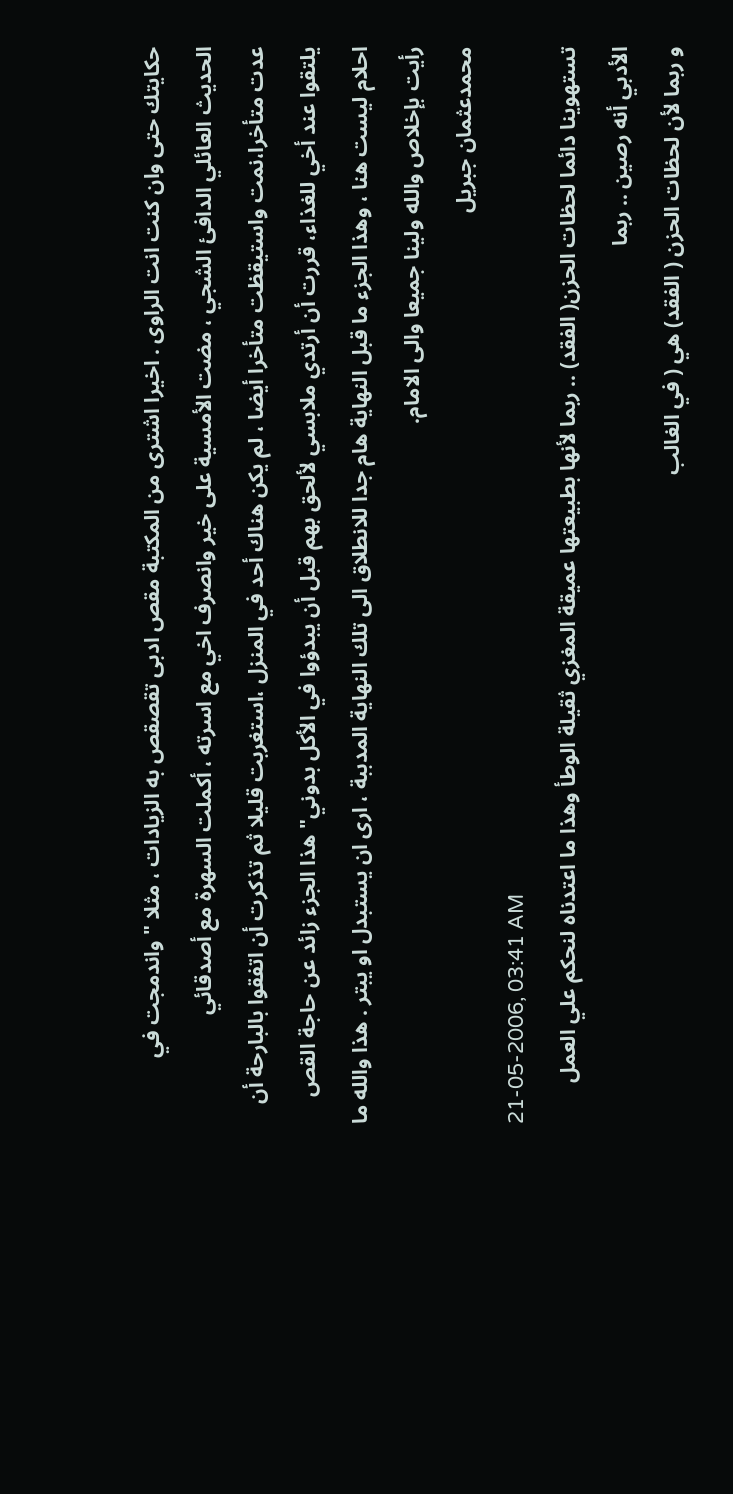حكايتك حتى وان كنت انت الراوى . اخيرا اشترى من المكتبة مقص ادبى تقصقص به الزيادات ، مثلا " واندمجت في الحديث العائلي الدافئ الشجي ، مضت الأمسية على خير وانصرف اخي مع اسرته ، أكملت السهرة مع أصدقائي
عدت متأخرا،نمت واستيقظت متأخرا أيضا ، لم يكن هناك أحد في المنزل ،استغربت قليلا ثم تذكرت أن اتفقوا بالبارحة أن يلتقوا عند أخي للغذاء، قررت أن أرتدي ملابسي لألحق بهم قبل أن يبدؤوا في الأكل بدوني" هذا الجزء زائد عن حاجة القص احلام ليست هنا ، وهذا الجزء ما قبل النهاية هام جدا للانطلاق الى تلك النهاية المدببة ، ارى ان يستبدل او يبتر . هذا والله ما رأيت بإخلاص والله ولينا جميعا والى الامام.
محمدعثمان جبريل
21-05-2006, 03:41 AM
تستهوينا دائما لحظات الحزن( الفقد) .. ربما لأنها بطبيعتها عميقة المغزي ثقيلة الوطأ وهذا ما اعتدناه لنحكم علي العمل الأدبي أنه رصين .. ربما
و ربما لأن لحظات الحزن ( الفقد) هي ( في الغالب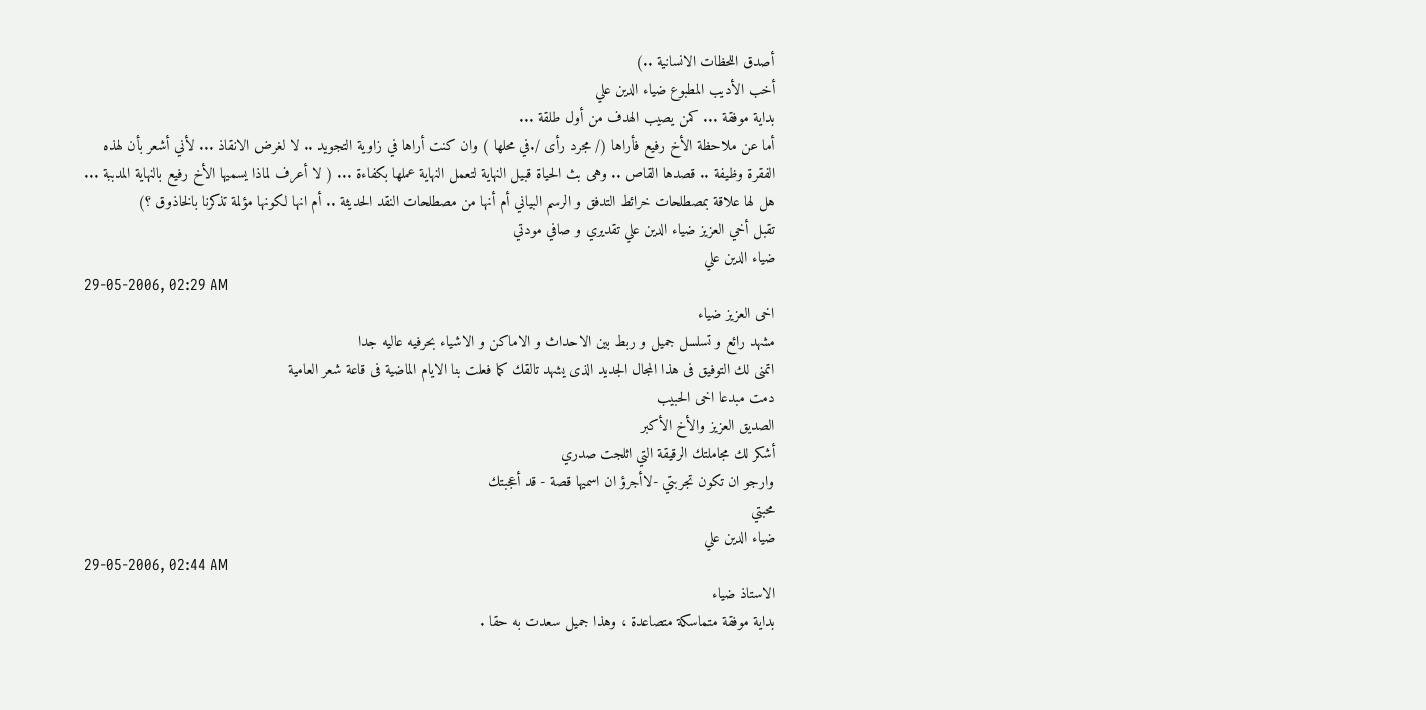أصدق اللحظات الانسانية ..)
أخب الأديب المطبوع ضياء الدين علي
بداية موفقة ... كمن يصيب الهدف من أول طلقة ...
أما عن ملاحظة الأخ رفيع فأراها (/ مجرد رأى /.في محلها ) وان كنت أراها في زاوية التجويد .. لا لغرض الانقاذ ... لأني أشعر بأن لهذه الفقرة وظيفة .. قصدها القاص .. وهى بث الحياة قبيل النهاية لتعمل النهاية عملها بكفاءة ... ( لا أعرف لماذا يسميها الأخ رفيع بالنهاية المدببة ... هل لها علاقة بمصطلحات خرائط التدفق و الرسم البياني أم أنها من مصطلحات النقد الحديثة .. أم انها لكونها مؤلمة تذكرنا بالخاذوق ؟)
تقبل أخي العزيز ضياء الدين علي تقديري و صافي مودتي
ضياء الدين علي
29-05-2006, 02:29 AM
اخى العزيز ضياء
مشهد رائع و تسلسل جميل و ربط بين الاحداث و الاماكن و الاشياء بحرفيه عاليه جدا
اتمنى لك التوفيق فى هذا المجال الجديد الذى يشهد تالقك كما فعلت بنا الايام الماضية فى قاعة شعر العامية
دمت مبدعا اخى الحبيب
الصديق العزيز والأخ الأكبر
أشكر لك مجاملتك الرقيقة التي اثلجت صدري
وارجو ان تكون تجربتي -لاأجرؤ ان اسميها قصة - قد أعجبتك
محبتي
ضياء الدين علي
29-05-2006, 02:44 AM
الاستاذ ضياء
بداية موفقة متماسكة متصاعدة ، وهذا جميل سعدت به حقا .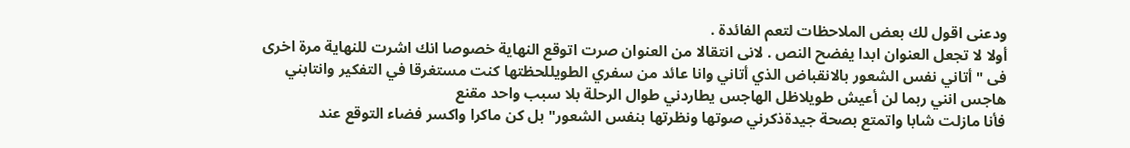ودعنى اقول لك بعض الملاحظات لتعم الفائدة .
أولا لا تجعل العنوان ابدا يفضح النص . لانى انتقالا من العنوان صرت اتوقع النهاية خصوصا انك اشرت للنهاية مرة اخرى فى " أتاني نفس الشعور بالانقباض الذي أتاني وانا عائد من سفري الطويللحظتها كنت مستغرقا في التفكير وانتابني هاجس انني ربما لن أعيش طويلاظل الهاجس يطاردني طوال الرحلة بلا سبب واحد مقنع
فأنا مازلت شابا واتمتع بصحة جيدةذكرني صوتها ونظرتها بنفس الشعور" بل كن ماكرا واكسر فضاء التوقع عند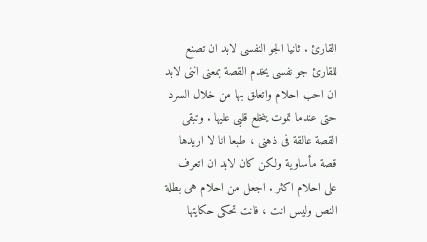القارئ . ثانيا الجو النفسى لابد ان تصنع للقارئ جو نفسى يخدم القصة بمعنى اننى لابد ان احب احلام واتعلق بها من خلال السرد حتى عندما تموت ينخلع قلبى عليها . وتبقى القصة عالقة فى ذهنى ، طبعا انا لا اريدها قصة مأساوية ولكن كان لابد ان اتعرف على احلام اكثر . اجعل من احلام هى بطلة النص وليس انت ، فانت تحكى حكايتها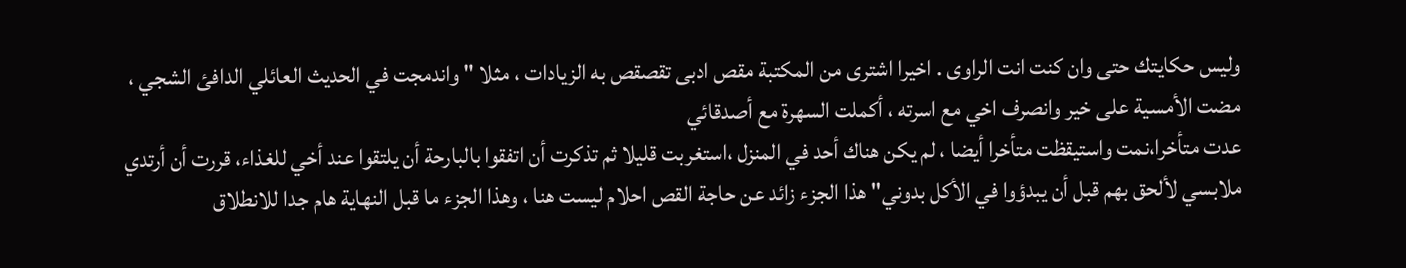وليس حكايتك حتى وان كنت انت الراوى . اخيرا اشترى من المكتبة مقص ادبى تقصقص به الزيادات ، مثلا " واندمجت في الحديث العائلي الدافئ الشجي ، مضت الأمسية على خير وانصرف اخي مع اسرته ، أكملت السهرة مع أصدقائي
عدت متأخرا،نمت واستيقظت متأخرا أيضا ، لم يكن هناك أحد في المنزل ،استغربت قليلا ثم تذكرت أن اتفقوا بالبارحة أن يلتقوا عند أخي للغذاء، قررت أن أرتدي ملابسي لألحق بهم قبل أن يبدؤوا في الأكل بدوني" هذا الجزء زائد عن حاجة القص احلام ليست هنا ، وهذا الجزء ما قبل النهاية هام جدا للانطلاق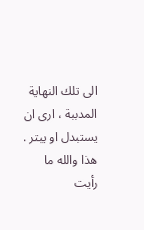الى تلك النهاية المدببة ، ارى ان يستبدل او يبتر . هذا والله ما رأيت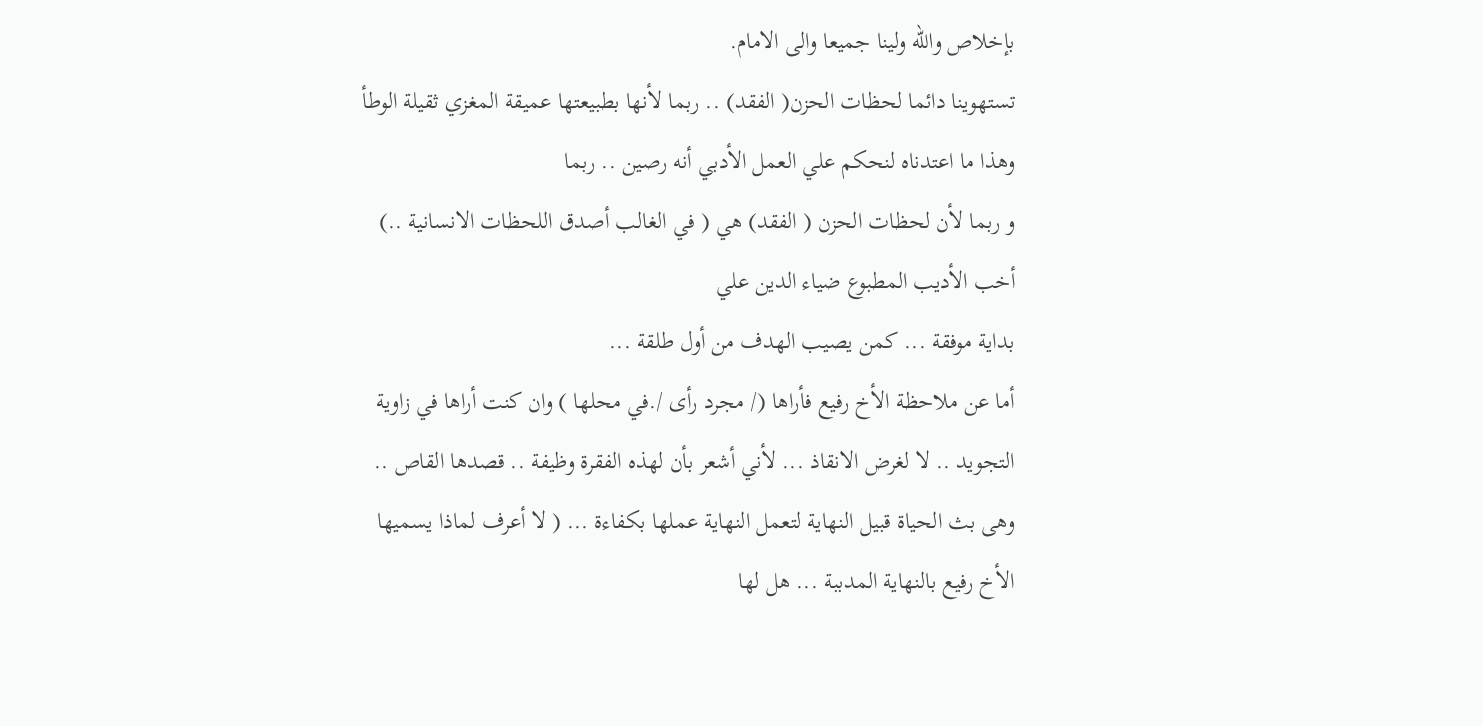بإخلاص والله ولينا جميعا والى الامام.
تستهوينا دائما لحظات الحزن( الفقد) .. ربما لأنها بطبيعتها عميقة المغزي ثقيلة الوطأ وهذا ما اعتدناه لنحكم علي العمل الأدبي أنه رصين .. ربما
و ربما لأن لحظات الحزن ( الفقد) هي ( في الغالب أصدق اللحظات الانسانية ..)
أخب الأديب المطبوع ضياء الدين علي
بداية موفقة ... كمن يصيب الهدف من أول طلقة ...
أما عن ملاحظة الأخ رفيع فأراها (/ مجرد رأى /.في محلها ) وان كنت أراها في زاوية التجويد .. لا لغرض الانقاذ ... لأني أشعر بأن لهذه الفقرة وظيفة .. قصدها القاص .. وهى بث الحياة قبيل النهاية لتعمل النهاية عملها بكفاءة ... ( لا أعرف لماذا يسميها الأخ رفيع بالنهاية المدببة ... هل لها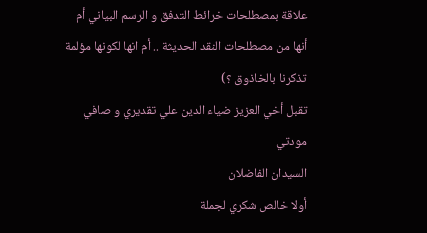علاقة بمصطلحات خرائط التدفق و الرسم البياني أم أنها من مصطلحات النقد الحديثة .. أم انها لكونها مؤلمة تذكرنا بالخاذوق ؟)
تقبل أخي العزيز ضياء الدين علي تقديري و صافي مودتي
السيدان الفاضلان
أولا خالص شكري لجملة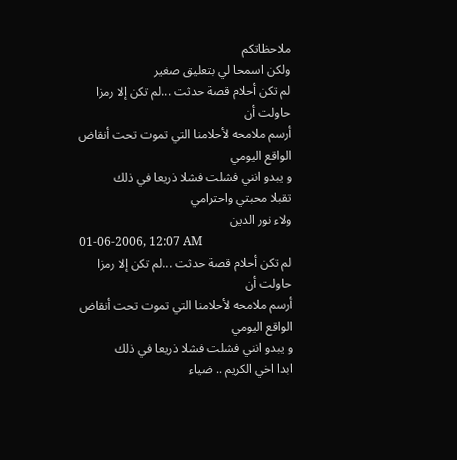ملاحظاتكم
ولكن اسمحا لي بتعليق صغير
لم تكن أحلام قصة حدثت ...لم تكن إلا رمزا حاولت أن
أرسم ملامحه لأحلامنا التي تموت تحت أنقاض الواقع اليومي
و يبدو انني فشلت فشلا ذريعا في ذلك
تقبلا محبتي واحترامي
ولاء نور الدين
01-06-2006, 12:07 AM
لم تكن أحلام قصة حدثت ...لم تكن إلا رمزا حاولت أن
أرسم ملامحه لأحلامنا التي تموت تحت أنقاض الواقع اليومي
و يبدو انني فشلت فشلا ذريعا في ذلك
ابدا اخي الكريم .. ضياء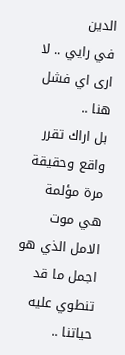الدين
في رايي .. لا ارى اي فشل هنا ..
بل اراك تقرر واقع وحقيقة مرة مؤلمة هي موت الامل الذي هو اجمل ما قد تنطوي عليه حياتنا ..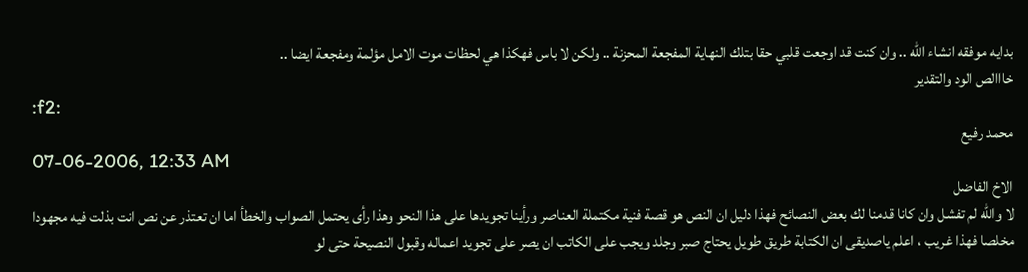بدايه موفقه انشاء الله .. وان كنت قد اوجعت قلبي حقا بتلك النهاية المفجعة المحزنة .. ولكن لا باس فهكذا هي لحظات موت الامل مؤلمة ومفجعة ايضا ..
خااالص الود والتقدير
:f2:
محمد رفيع
07-06-2006, 12:33 AM
الاخ الفاضل
لا والله لم تفشل وان كانا قدمنا لك بعض النصائح فهذا دليل ان النص هو قصة فنية مكتملة العناصر ورأينا تجويدها على هذا النحو وهذا رأى يحتمل الصواب والخطأ اما ان تعتذر عن نص انت بذلت فيه مجهودا مخلصا فهذا غريب ، اعلم ياصديقى ان الكتابة طريق طويل يحتاج صبر وجلد ويجب على الكاتب ان يصر على تجويد اعماله وقبول النصيحة حتى لو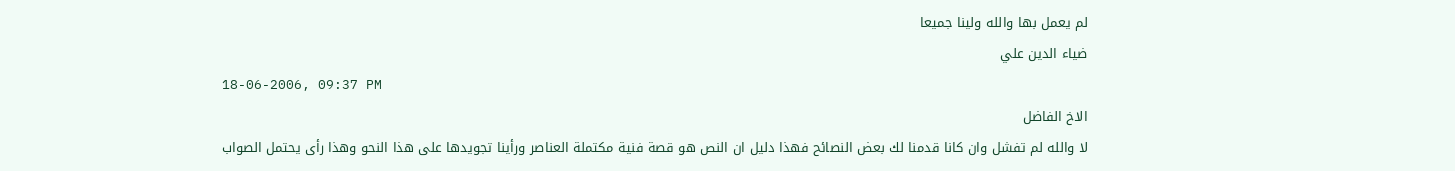لم يعمل بها والله ولينا جميعا
ضياء الدين علي
18-06-2006, 09:37 PM
الاخ الفاضل
لا والله لم تفشل وان كانا قدمنا لك بعض النصائح فهذا دليل ان النص هو قصة فنية مكتملة العناصر ورأينا تجويدها على هذا النحو وهذا رأى يحتمل الصواب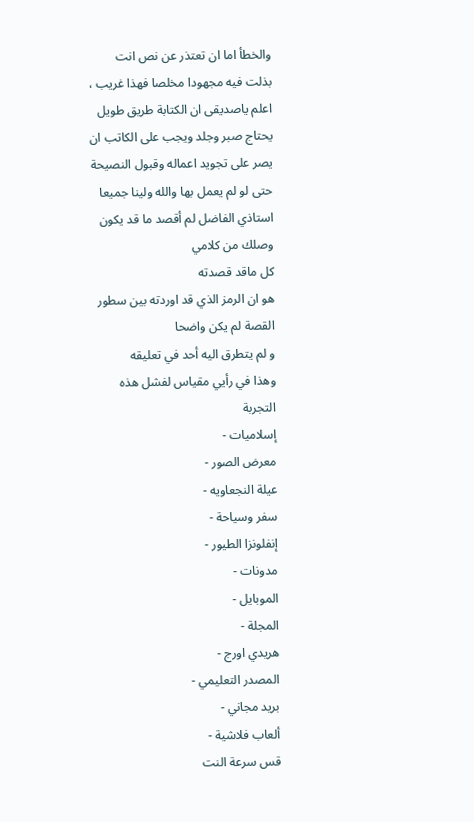والخطأ اما ان تعتذر عن نص انت بذلت فيه مجهودا مخلصا فهذا غريب ، اعلم ياصديقى ان الكتابة طريق طويل يحتاج صبر وجلد ويجب على الكاتب ان يصر على تجويد اعماله وقبول النصيحة حتى لو لم يعمل بها والله ولينا جميعا
استاذي الفاضل لم أقصد ما قد يكون وصلك من كلامي
كل ماقد قصدته
هو ان الرمز الذي قد اوردته بين سطور القصة لم يكن واضحا
و لم يتطرق اليه أحد في تعليقه
وهذا في رأيي مقياس لفشل هذه التجربة
إسلاميات -
معرض الصور -
عيلة النجعاويه -
سفر وسياحة -
إنفلونزا الطيور -
مدونات -
الموبايل -
المجلة -
هريدي اورج -
المصدر التعليمي -
بريد مجاني -
ألعاب فلاشية -
قس سرعة النت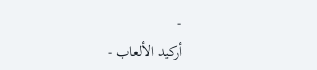-
أركيد الألعاب -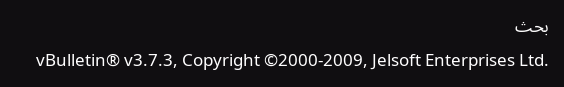بحث
vBulletin® v3.7.3, Copyright ©2000-2009, Jelsoft Enterprises Ltd.